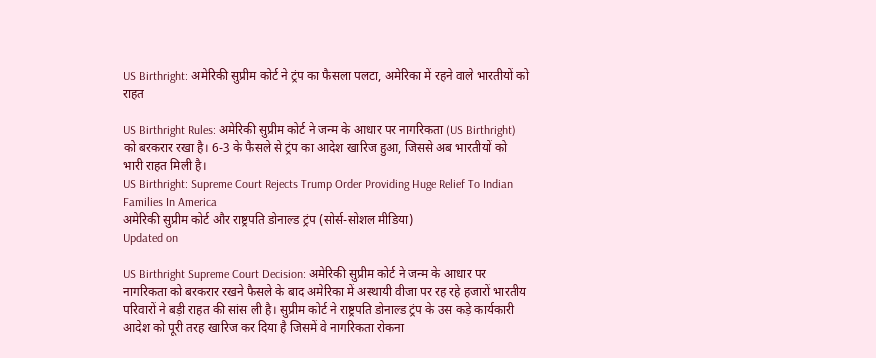US Birthright: अमेरिकी सुप्रीम कोर्ट ने ट्रंप का फैसला पलटा, अमेरिका में रहने वाले भारतीयों को राहत

US Birthright Rules: अमेरिकी सुप्रीम कोर्ट ने जन्म के आधार पर नागरिकता (US Birthright) को बरकरार रखा है। 6-3 के फैसले से ट्रंप का आदेश खारिज हुआ, जिससे अब भारतीयों को भारी राहत मिली है।
US Birthright: Supreme Court Rejects Trump Order Providing Huge Relief To Indian Families In America
अमेरिकी सुप्रीम कोर्ट और राष्ट्रपति डोनाल्ड ट्रंप (सोर्स-सोशल मीडिया)
Updated on

US Birthright Supreme Court Decision: अमेरिकी सुप्रीम कोर्ट ने जन्म के आधार पर नागरिकता को बरकरार रखने फैसले के बाद अमेरिका में अस्थायी वीजा पर रह रहे हजारों भारतीय परिवारों ने बड़ी राहत की सांस ली है। सुप्रीम कोर्ट ने राष्ट्रपति डोनाल्ड ट्रंप के उस कड़े कार्यकारी आदेश को पूरी तरह खारिज कर दिया है जिसमें वे नागरिकता रोकना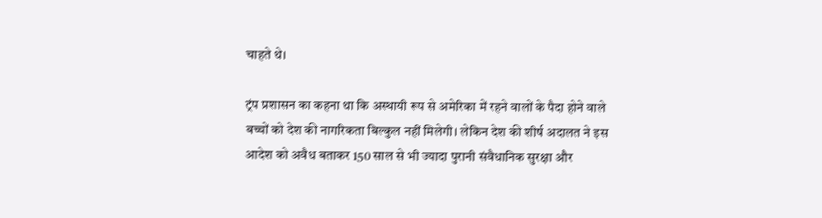चाहते थे।

ट्रंप प्रशासन का कहना था कि अस्थायी रूप से अमेरिका में रहने वालों के पैदा होने वाले बच्चों को देश की नागरिकता बिल्कुल नहीं मिलेगी। लेकिन देश की शीर्ष अदालत ने इस आदेश को अवैध बताकर 150 साल से भी ज्यादा पुरानी संवैधानिक सुरक्षा और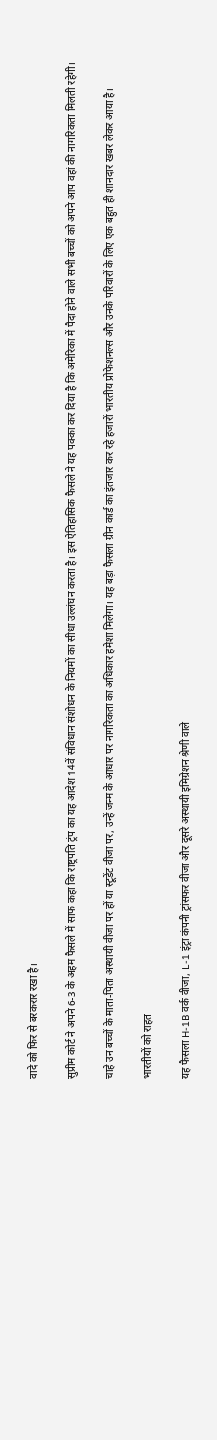वादे को फिर से बरकरार रखा है।

सुप्रीम कोर्ट ने अपने 6-3 के अहम फैसले में साफ कहा कि राष्ट्रपति ट्रंप का यह आदेश 14वें संविधान संशोधन के नियमों का सीधा उल्लंघन करता है। इस ऐतिहासिक फैसले ने यह पक्का कर दिया है कि अमेरिका में पैदा होने वाले सभी बच्चों को अपने आप वहां की नागरिकता मिलती रहेगी।

चाहे उन बच्चों के माता-पिता अस्थायी वीजा पर हों या स्टूडेंट वीजा पर, उन्हें जन्म के आधार पर नागरिकता का अधिकार हमेशा मिलेगा। यह बड़ा फैसला ग्रीन कार्ड का इंतजार कर रहे हजारों भारतीय प्रोफेशनल्स और उनके परिवारों के लिए एक बहुत ही शानदार खबर लेकर आया है।

भारतीयों को राहत

यह फैसला H-1B वर्क वीजा, L-1 इंट्रा कंपनी ट्रांसफर वीजा और दूसरे अस्थायी इमिग्रेशन श्रेणी वाले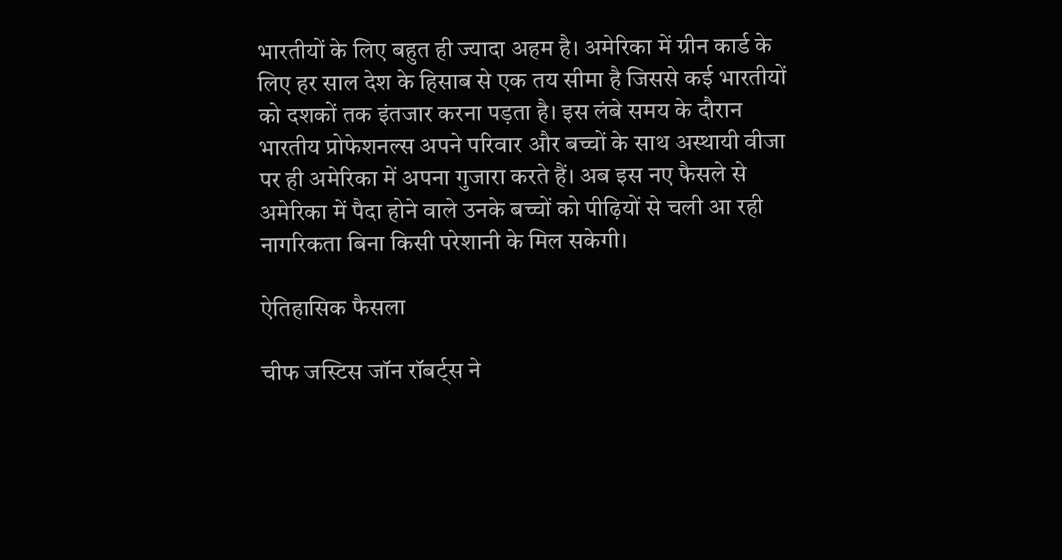भारतीयों के लिए बहुत ही ज्यादा अहम है। अमेरिका में ग्रीन कार्ड के लिए हर साल देश के हिसाब से एक तय सीमा है जिससे कई भारतीयों को दशकों तक इंतजार करना पड़ता है। इस लंबे समय के दौरान भारतीय प्रोफेशनल्स अपने परिवार और बच्चों के साथ अस्थायी वीजा पर ही अमेरिका में अपना गुजारा करते हैं। अब इस नए फैसले से अमेरिका में पैदा होने वाले उनके बच्चों को पीढ़ियों से चली आ रही नागरिकता बिना किसी परेशानी के मिल सकेगी।

ऐतिहासिक फैसला

चीफ जस्टिस जॉन रॉबर्ट्स ने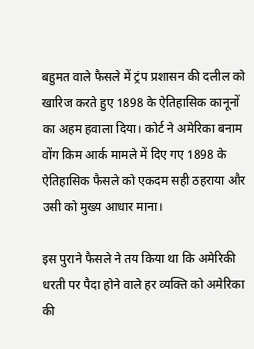बहुमत वाले फैसले में ट्रंप प्रशासन की दलील को खारिज करते हुए 1898 के ऐतिहासिक कानूनों का अहम हवाला दिया। कोर्ट ने अमेरिका बनाम वोंग किम आर्क मामले में दिए गए 1898 के ऐतिहासिक फैसले को एकदम सही ठहराया और उसी को मुख्य आधार माना।

इस पुराने फैसले ने तय किया था कि अमेरिकी धरती पर पैदा होने वाले हर व्यक्ति को अमेरिका की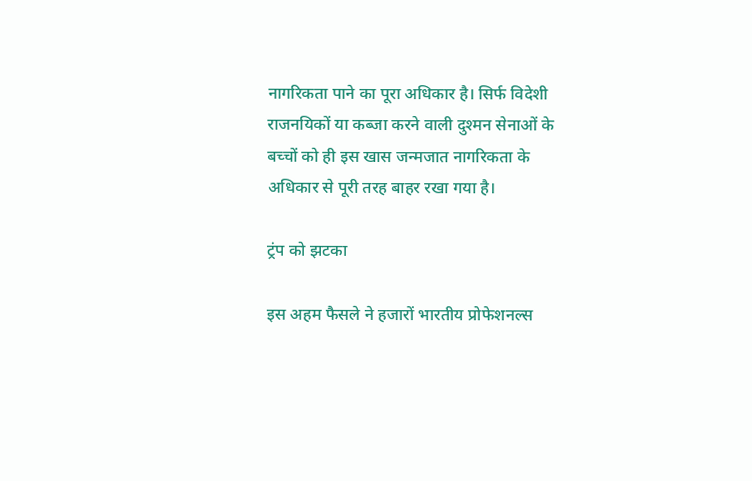नागरिकता पाने का पूरा अधिकार है। सिर्फ विदेशी राजनयिकों या कब्जा करने वाली दुश्मन सेनाओं के बच्चों को ही इस खास जन्मजात नागरिकता के अधिकार से पूरी तरह बाहर रखा गया है।

ट्रंप को झटका

इस अहम फैसले ने हजारों भारतीय प्रोफेशनल्स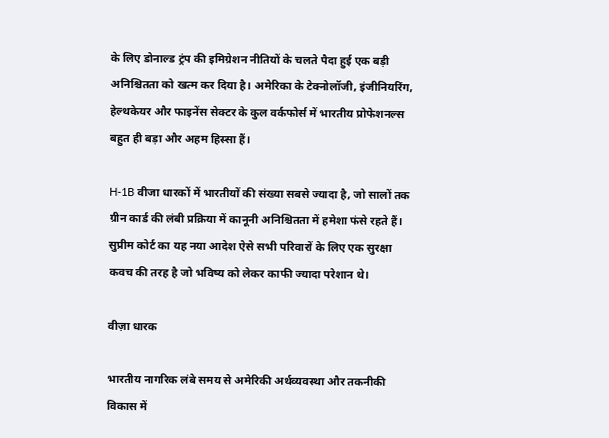के लिए डोनाल्ड ट्रंप की इमिग्रेशन नीतियों के चलते पैदा हुई एक बड़ी अनिश्चितता को खत्म कर दिया है। अमेरिका के टेक्नोलॉजी, इंजीनियरिंग, हेल्थकेयर और फाइनेंस सेक्टर के कुल वर्कफोर्स में भारतीय प्रोफेशनल्स बहुत ही बड़ा और अहम हिस्सा हैं।

H-1B वीजा धारकों में भारतीयों की संख्या सबसे ज्यादा है, जो सालों तक ग्रीन कार्ड की लंबी प्रक्रिया में कानूनी अनिश्चितता में हमेशा फंसे रहते हैं। सुप्रीम कोर्ट का यह नया आदेश ऐसे सभी परिवारों के लिए एक सुरक्षा कवच की तरह है जो भविष्य को लेकर काफी ज्यादा परेशान थे।

वीज़ा धारक

भारतीय नागरिक लंबे समय से अमेरिकी अर्थव्यवस्था और तकनीकी विकास में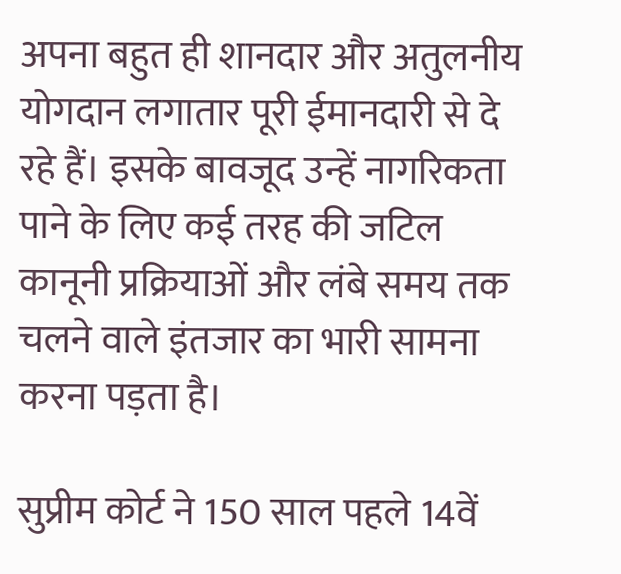अपना बहुत ही शानदार और अतुलनीय योगदान लगातार पूरी ईमानदारी से दे रहे हैं। इसके बावजूद उन्हें नागरिकता पाने के लिए कई तरह की जटिल कानूनी प्रक्रियाओं और लंबे समय तक चलने वाले इंतजार का भारी सामना करना पड़ता है।

सुप्रीम कोर्ट ने 150 साल पहले 14वें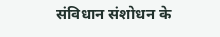संविधान संशोधन के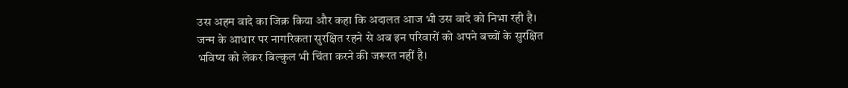उस अहम वादे का जिक्र किया और कहा कि अदालत आज भी उस वादे को निभा रही है। जन्म के आधार पर नागरिकता सुरक्षित रहने से अब इन परिवारों को अपने बच्चों के सुरक्षित भविष्य को लेकर बिल्कुल भी चिंता करने की जरूरत नहीं है।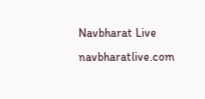Navbharat Live
navbharatlive.com